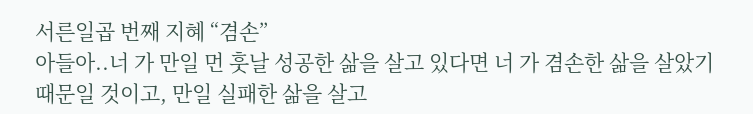서른일곱 번째 지혜 “겸손”
아들아..너 가 만일 먼 훗날 성공한 삶을 살고 있다면 너 가 겸손한 삶을 살았기 때문일 것이고, 만일 실패한 삶을 살고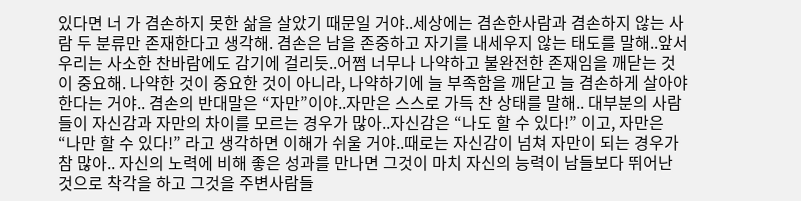있다면 너 가 겸손하지 못한 삶을 살았기 때문일 거야..세상에는 겸손한사람과 겸손하지 않는 사람 두 분류만 존재한다고 생각해. 겸손은 남을 존중하고 자기를 내세우지 않는 태도를 말해..앞서 우리는 사소한 찬바람에도 감기에 걸리듯..어쩜 너무나 나약하고 불완전한 존재임을 깨닫는 것이 중요해. 나약한 것이 중요한 것이 아니라, 나약하기에 늘 부족함을 깨닫고 늘 겸손하게 살아야 한다는 거야.. 겸손의 반대말은 “자만”이야..자만은 스스로 가득 찬 상태를 말해.. 대부분의 사람들이 자신감과 자만의 차이를 모르는 경우가 많아..자신감은 “나도 할 수 있다!” 이고, 자만은 “나만 할 수 있다!” 라고 생각하면 이해가 쉬울 거야..때로는 자신감이 넘쳐 자만이 되는 경우가 참 많아.. 자신의 노력에 비해 좋은 성과를 만나면 그것이 마치 자신의 능력이 남들보다 뛰어난 것으로 착각을 하고 그것을 주변사람들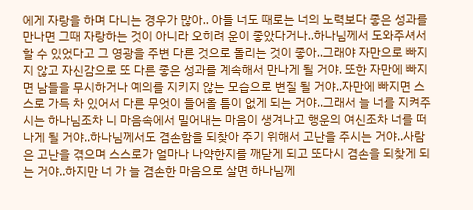에게 자랑을 하며 다니는 경우가 많아.. 아들 너도 때로는 너의 노력보다 좋은 성과를 만나면 그때 자랑하는 것이 아니라 오히려 운이 좋았다거나..하나님께서 도와주셔서 할 수 있었다고 그 영광을 주변 다른 것으로 돌리는 것이 좋아..그래야 자만으로 빠지지 않고 자신감으로 또 다른 좋은 성과를 계속해서 만나게 될 거야. 또한 자만에 빠지면 남들을 무시하거나 예의를 지키지 않는 모습으로 변질 될 거야..자만에 빠지면 스스로 가득 차 있어서 다른 무엇이 들어올 틈이 없게 되는 거야..그래서 늘 너를 지켜주시는 하나님조차 니 마음속에서 밀어내는 마음이 생겨나고 행운의 여신조차 너를 떠나게 될 거야..하나님께서도 겸손함을 되찾아 주기 위해서 고난을 주시는 거야..사람은 고난을 겪으며 스스로가 얼마나 나약한지를 깨닫게 되고 또다시 겸손을 되찾게 되는 거야..하지만 너 가 늘 겸손한 마음으로 살면 하나님께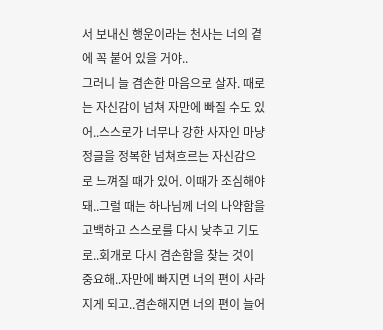서 보내신 행운이라는 천사는 너의 곁에 꼭 붙어 있을 거야..
그러니 늘 겸손한 마음으로 살자. 때로는 자신감이 넘쳐 자만에 빠질 수도 있어..스스로가 너무나 강한 사자인 마냥 정글을 정복한 넘쳐흐르는 자신감으로 느껴질 때가 있어. 이때가 조심해야 돼..그럴 때는 하나님께 너의 나약함을 고백하고 스스로를 다시 낮추고 기도로..회개로 다시 겸손함을 찾는 것이 중요해..자만에 빠지면 너의 편이 사라지게 되고..겸손해지면 너의 편이 늘어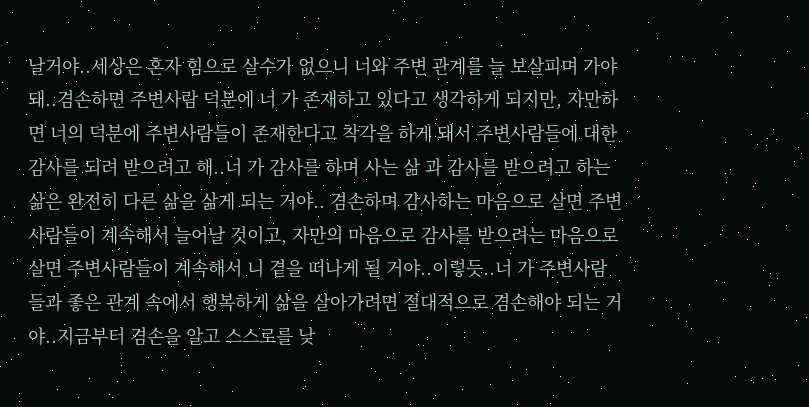날거야..세상은 혼자 힘으로 살수가 없으니 너와 주변 관계를 늘 보살피며 가야돼..겸손하면 주변사람 덕분에 너 가 존재하고 있다고 생각하게 되지만, 자만하면 너의 덕분에 주변사람들이 존재한다고 착각을 하게 돼서 주변사람들에 대한 감사를 되려 받으려고 해..너 가 감사를 하며 사는 삶 과 감사를 받으려고 하는 삶은 완전히 다른 삶을 삶게 되는 거야.. 겸손하며 감사하는 마음으로 살면 주변사람들이 계속해서 늘어날 것이고, 자만의 마음으로 감사를 받으려는 마음으로 살면 주변사람들이 계속해서 니 곁을 떠나게 될 거야..이렇듯..너 가 주변사람들과 좋은 관계 속에서 행복하게 삶을 살아가려면 절대적으로 겸손해야 되는 거야..지금부터 겸손을 알고 스스로를 낮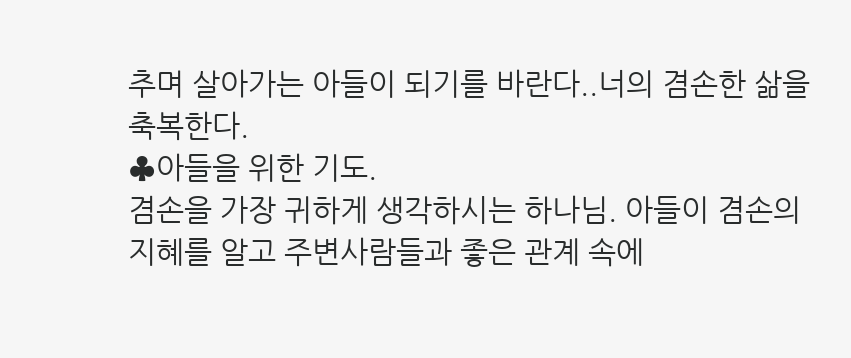추며 살아가는 아들이 되기를 바란다..너의 겸손한 삶을 축복한다.
♣아들을 위한 기도.
겸손을 가장 귀하게 생각하시는 하나님. 아들이 겸손의 지혜를 알고 주변사람들과 좋은 관계 속에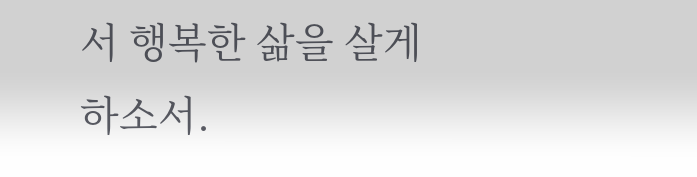서 행복한 삶을 살게 하소서.